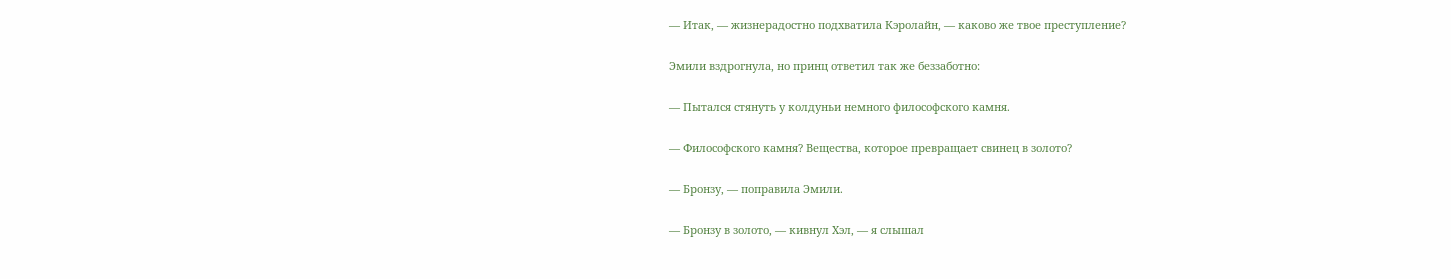— Итак, — жизнерадостно подхватила Кэролайн, — каково же твое преступление?

Эмили вздрогнула, но принц ответил так же беззаботно:

— Пытался стянуть у колдуньи немного философского камня.

— Философского камня? Вещества, которое превращает свинец в золото?

— Бронзу, — поправила Эмили.

— Бронзу в золото, — кивнул Хэл, — я слышал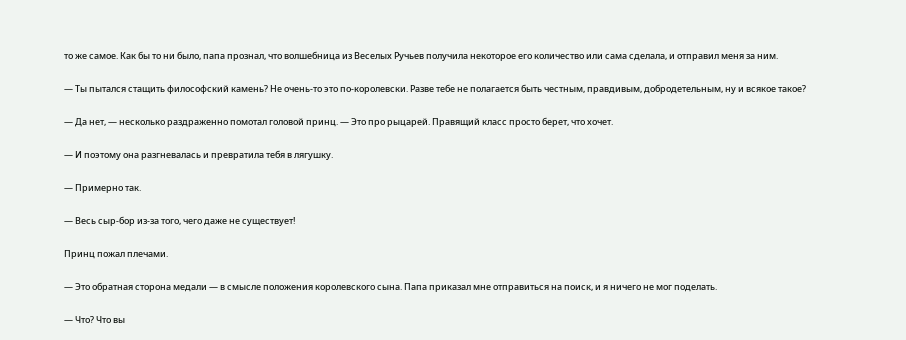то же самое. Как бы то ни было, папа прознал, что волшебница из Веселых Ручьев получила некоторое его количество или сама сделала, и отправил меня за ним.

— Ты пытался стащить философский камень? Не очень-то это по-королевски. Разве тебе не полагается быть честным, правдивым, добродетельным, ну и всякое такое?

— Да нет, — несколько раздраженно помотал головой принц. — Это про рыцарей. Правящий класс просто берет, что хочет.

— И поэтому она разгневалась и превратила тебя в лягушку.

— Примерно так.

— Весь сыр-бор из-за того, чего даже не существует!

Принц пожал плечами.

— Это обратная сторона медали — в смысле положения королевского сына. Папа приказал мне отправиться на поиск, и я ничего не мог поделать.

— Что? Что вы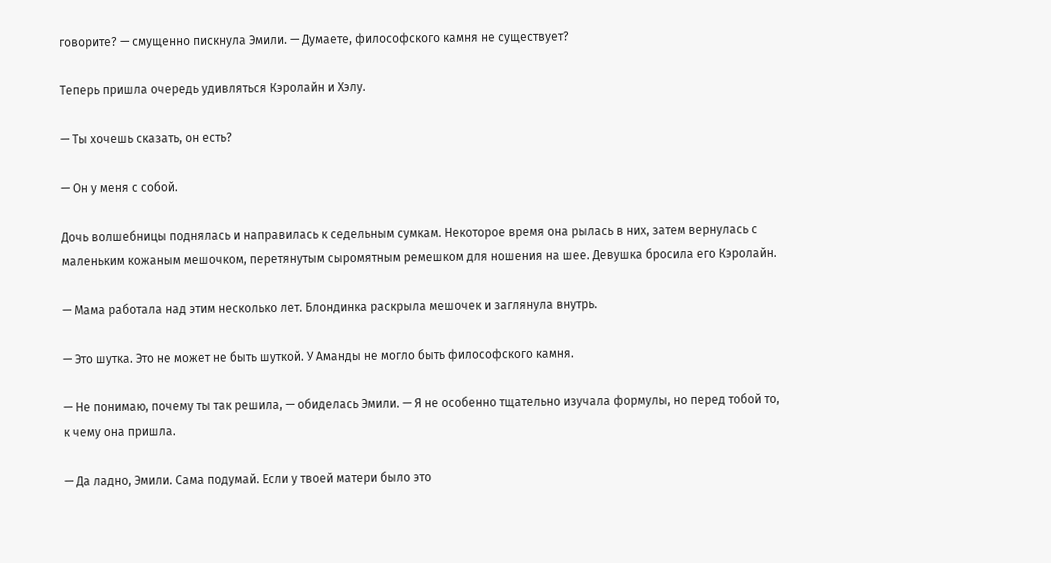говорите? — смущенно пискнула Эмили. — Думаете, философского камня не существует?

Теперь пришла очередь удивляться Кэролайн и Хэлу.

— Ты хочешь сказать, он есть?

— Он у меня с собой.

Дочь волшебницы поднялась и направилась к седельным сумкам. Некоторое время она рылась в них, затем вернулась с маленьким кожаным мешочком, перетянутым сыромятным ремешком для ношения на шее. Девушка бросила его Кэролайн.

— Мама работала над этим несколько лет. Блондинка раскрыла мешочек и заглянула внутрь.

— Это шутка. Это не может не быть шуткой. У Аманды не могло быть философского камня.

— Не понимаю, почему ты так решила, — обиделась Эмили. — Я не особенно тщательно изучала формулы, но перед тобой то, к чему она пришла.

— Да ладно, Эмили. Сама подумай. Если у твоей матери было это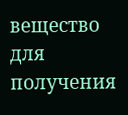вещество для получения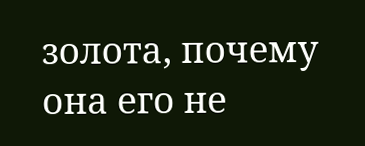золота, почему она его не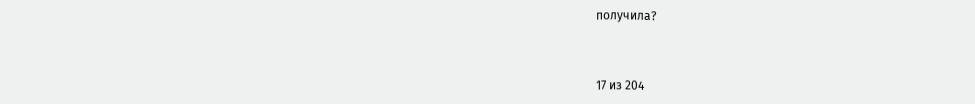получила?



17 из 204